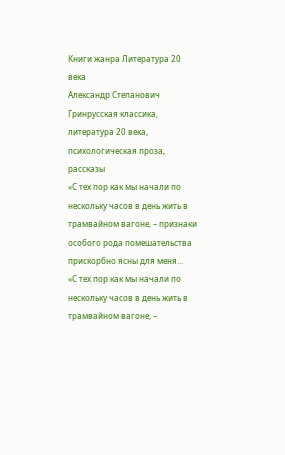Книги жанра Литература 20 века
Александр Степанович Гринрусская классика, литература 20 века, психологическая проза, рассказы
«С тех пор как мы начали по нескольку часов в день жить в трамвайном вагоне, – признаки особого рода помешательства прискорбно ясны для меня…
«С тех пор как мы начали по нескольку часов в день жить в трамвайном вагоне, –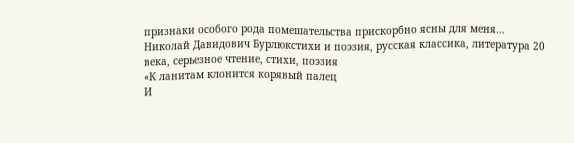признаки особого рода помешательства прискорбно ясны для меня…
Николай Давидович Бурлюкстихи и поэзия, русская классика, литература 20 века, серьезное чтение, cтихи, поэзия
«К ланитам клонится корявый палец
И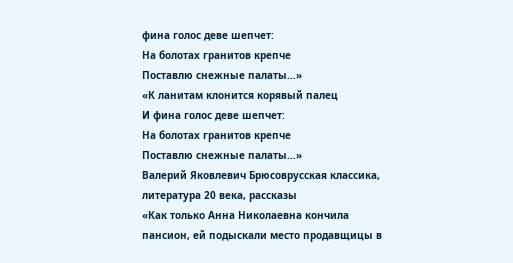фина голос деве шепчет:
На болотах гранитов крепче
Поставлю снежные палаты…»
«К ланитам клонится корявый палец
И фина голос деве шепчет:
На болотах гранитов крепче
Поставлю снежные палаты…»
Валерий Яковлевич Брюсоврусская классика, литература 20 века, рассказы
«Как только Анна Николаевна кончила пансион, ей подыскали место продавщицы в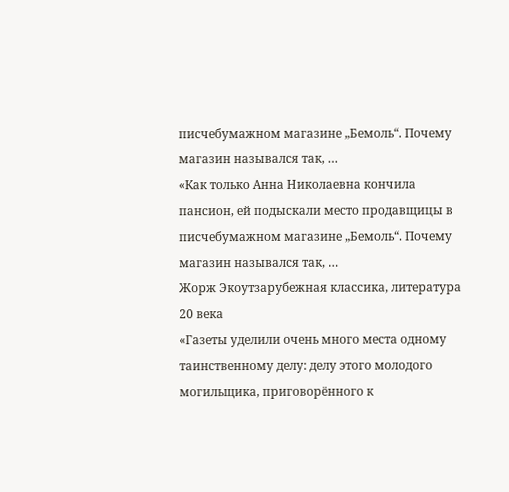писчебумажном магазине „Бемоль“. Почему магазин назывался так, …
«Как только Анна Николаевна кончила пансион, ей подыскали место продавщицы в писчебумажном магазине „Бемоль“. Почему магазин назывался так, …
Жорж Экоутзарубежная классика, литература 20 века
«Газеты уделили очень много места одному таинственному делу: делу этого молодого могильщика, приговорённого к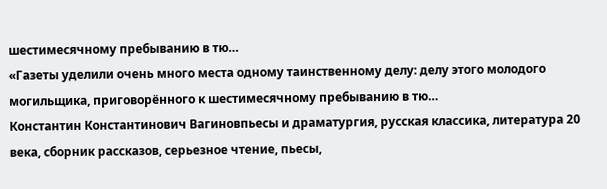шестимесячному пребыванию в тю…
«Газеты уделили очень много места одному таинственному делу: делу этого молодого могильщика, приговорённого к шестимесячному пребыванию в тю…
Константин Константинович Вагиновпьесы и драматургия, русская классика, литература 20 века, сборник рассказов, серьезное чтение, пьесы,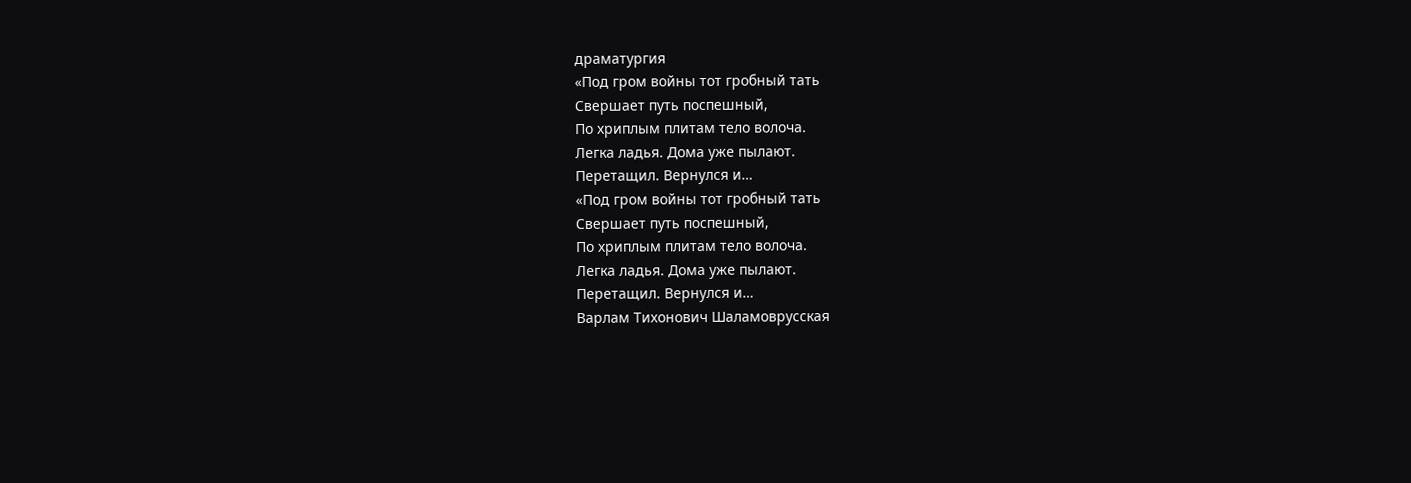драматургия
«Под гром войны тот гробный тать
Свершает путь поспешный,
По хриплым плитам тело волоча.
Легка ладья. Дома уже пылают.
Перетащил. Вернулся и…
«Под гром войны тот гробный тать
Свершает путь поспешный,
По хриплым плитам тело волоча.
Легка ладья. Дома уже пылают.
Перетащил. Вернулся и…
Варлам Тихонович Шаламоврусская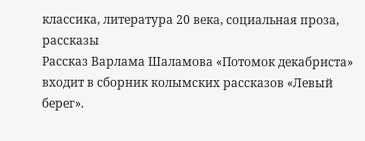классика, литература 20 века, социальная проза, рассказы
Рассказ Варлама Шаламова «Потомок декабриста» входит в сборник колымских рассказов «Левый берег».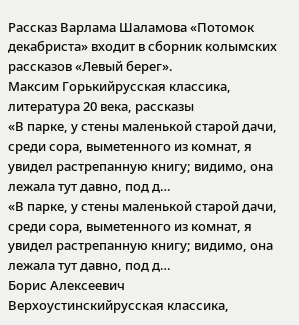Рассказ Варлама Шаламова «Потомок декабриста» входит в сборник колымских рассказов «Левый берег».
Максим Горькийрусская классика, литература 20 века, рассказы
«В парке, у стены маленькой старой дачи, среди сора, выметенного из комнат, я увидел растрепанную книгу; видимо, она лежала тут давно, под д…
«В парке, у стены маленькой старой дачи, среди сора, выметенного из комнат, я увидел растрепанную книгу; видимо, она лежала тут давно, под д…
Борис Алексеевич Верхоустинскийрусская классика,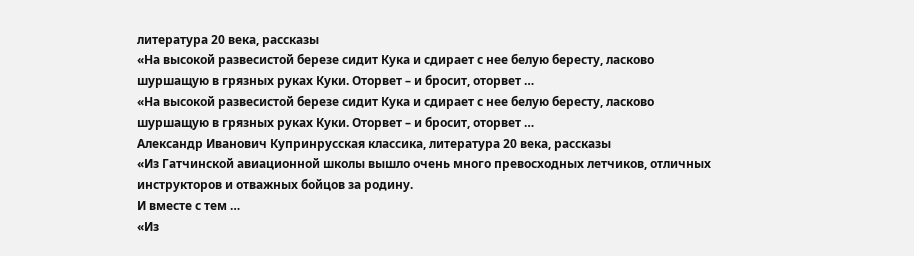литература 20 века, рассказы
«На высокой развесистой березе сидит Кука и сдирает с нее белую бересту, ласково шуршащую в грязных руках Куки. Оторвет – и бросит, оторвет …
«На высокой развесистой березе сидит Кука и сдирает с нее белую бересту, ласково шуршащую в грязных руках Куки. Оторвет – и бросит, оторвет …
Александр Иванович Купринрусская классика, литература 20 века, рассказы
«Из Гатчинской авиационной школы вышло очень много превосходных летчиков, отличных инструкторов и отважных бойцов за родину.
И вместе с тем …
«Из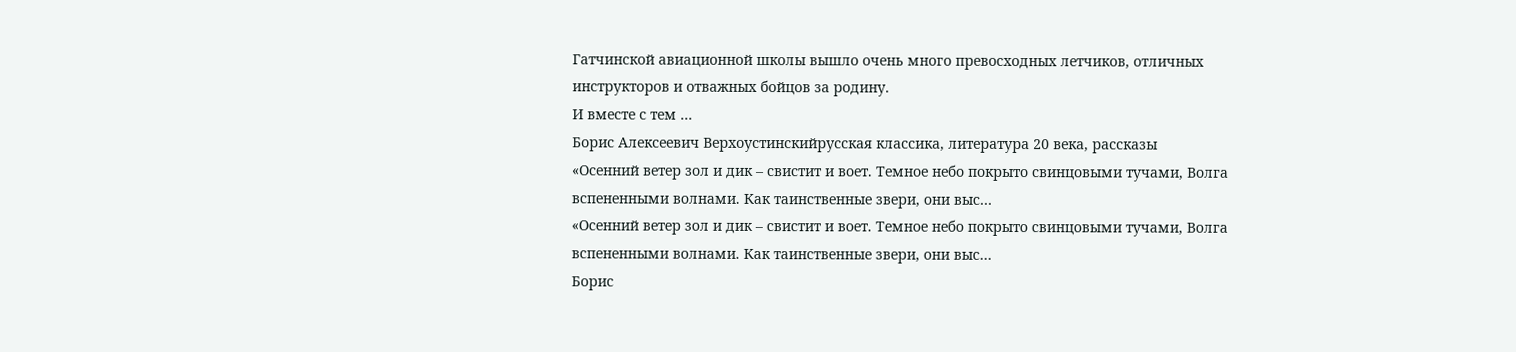Гатчинской авиационной школы вышло очень много превосходных летчиков, отличных инструкторов и отважных бойцов за родину.
И вместе с тем …
Борис Алексеевич Верхоустинскийрусская классика, литература 20 века, рассказы
«Осенний ветер зол и дик – свистит и воет. Темное небо покрыто свинцовыми тучами, Волга вспененными волнами. Как таинственные звери, они выс…
«Осенний ветер зол и дик – свистит и воет. Темное небо покрыто свинцовыми тучами, Волга вспененными волнами. Как таинственные звери, они выс…
Борис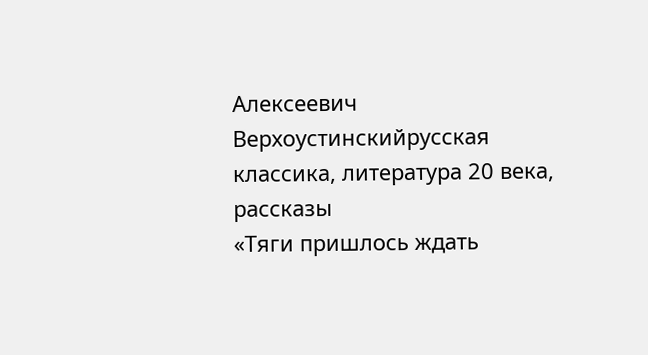Алексеевич Верхоустинскийрусская классика, литература 20 века, рассказы
«Тяги пришлось ждать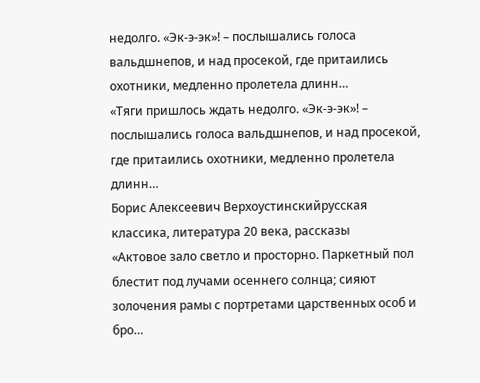недолго. «Эк-э-эк»! – послышались голоса вальдшнепов, и над просекой, где притаились охотники, медленно пролетела длинн…
«Тяги пришлось ждать недолго. «Эк-э-эк»! – послышались голоса вальдшнепов, и над просекой, где притаились охотники, медленно пролетела длинн…
Борис Алексеевич Верхоустинскийрусская классика, литература 20 века, рассказы
«Актовое зало светло и просторно. Паркетный пол блестит под лучами осеннего солнца; сияют золочения рамы с портретами царственных особ и бро…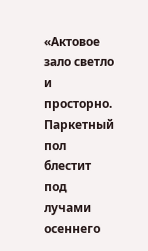«Актовое зало светло и просторно. Паркетный пол блестит под лучами осеннего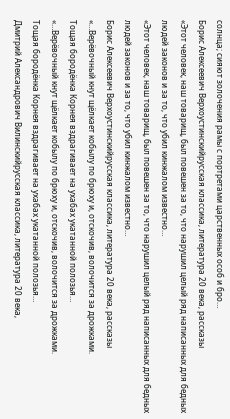солнца; сияют золочения рамы с портретами царственных особ и бро…
Борис Алексеевич Верхоустинскийрусская классика, литература 20 века, рассказы
«Этот человек, наш товарищ, был повешен за то, что нарушил целый ряд написанных для бедных людей законов и за то, что убил кинжалом известно…
«Этот человек, наш товарищ, был повешен за то, что нарушил целый ряд написанных для бедных людей законов и за то, что убил кинжалом известно…
Борис Алексеевич Верхоустинскийрусская классика, литература 20 века, рассказы
«…Верёвочный кнут щёлкает кобылу по брюху и, отскочив, волочится за дрожками.
Тощая бородёнка Корнея вздрагивает на ухабах укатанной полозья…
«…Верёвочный кнут щёлкает кобылу по брюху и, отскочив, волочится за дрожками.
Тощая бородёнка Корнея вздрагивает на ухабах укатанной полозья…
Дмитрий Александрович Вилинскийрусская классика, литература 20 века,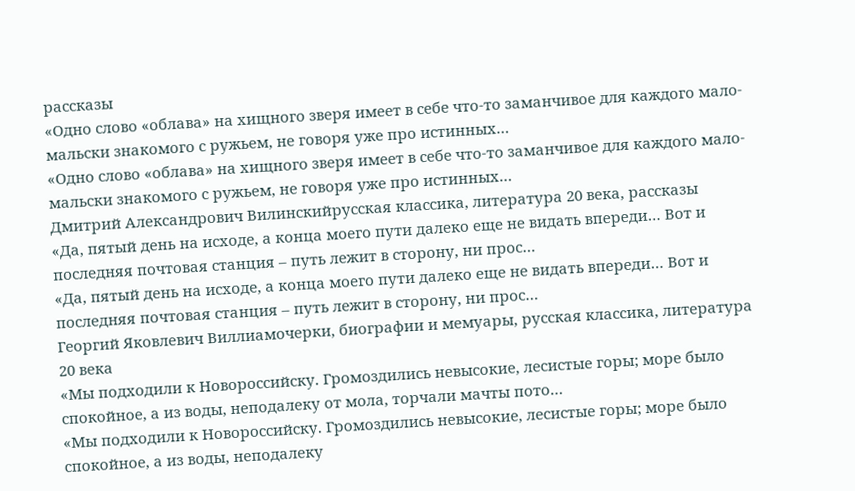рассказы
«Одно слово «облава» на хищного зверя имеет в себе что-то заманчивое для каждого мало-мальски знакомого с ружьем, не говоря уже про истинных…
«Одно слово «облава» на хищного зверя имеет в себе что-то заманчивое для каждого мало-мальски знакомого с ружьем, не говоря уже про истинных…
Дмитрий Александрович Вилинскийрусская классика, литература 20 века, рассказы
«Да, пятый день на исходе, а конца моего пути далеко еще не видать впереди… Вот и последняя почтовая станция – путь лежит в сторону, ни прос…
«Да, пятый день на исходе, а конца моего пути далеко еще не видать впереди… Вот и последняя почтовая станция – путь лежит в сторону, ни прос…
Георгий Яковлевич Виллиамочерки, биографии и мемуары, русская классика, литература 20 века
«Мы подходили к Новороссийску. Громоздились невысокие, лесистые горы; море было спокойное, а из воды, неподалеку от мола, торчали мачты пото…
«Мы подходили к Новороссийску. Громоздились невысокие, лесистые горы; море было спокойное, а из воды, неподалеку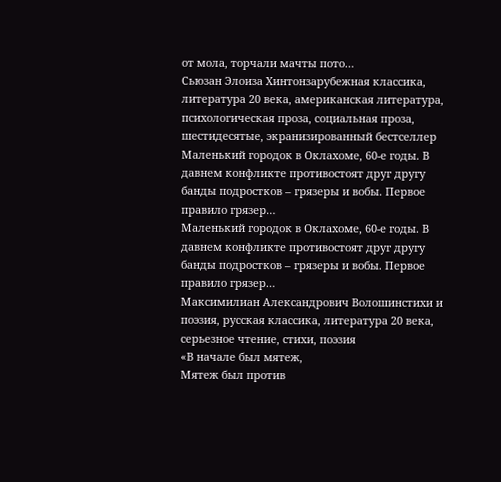от мола, торчали мачты пото…
Сьюзан Элоиза Хинтонзарубежная классика, литература 20 века, американская литература, психологическая проза, социальная проза, шестидесятые, экранизированный бестселлер
Маленький городок в Оклахоме, 60-е годы. В давнем конфликте противостоят друг другу банды подростков – грязеры и вобы. Первое правило грязер…
Маленький городок в Оклахоме, 60-е годы. В давнем конфликте противостоят друг другу банды подростков – грязеры и вобы. Первое правило грязер…
Максимилиан Александрович Волошинстихи и поэзия, русская классика, литература 20 века, серьезное чтение, cтихи, поэзия
«В начале был мятеж,
Мятеж был против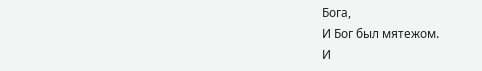Бога,
И Бог был мятежом.
И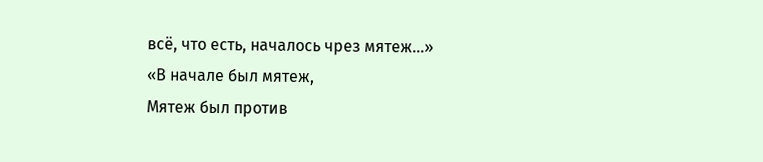всё, что есть, началось чрез мятеж…»
«В начале был мятеж,
Мятеж был против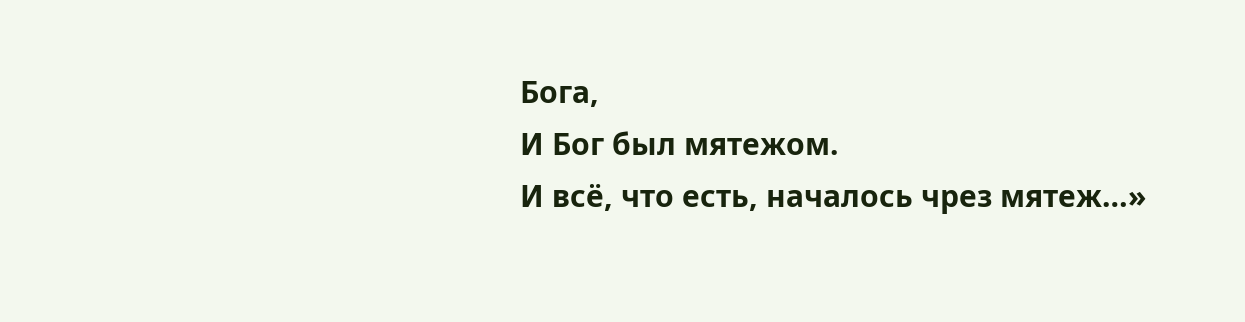Бога,
И Бог был мятежом.
И всё, что есть, началось чрез мятеж…»